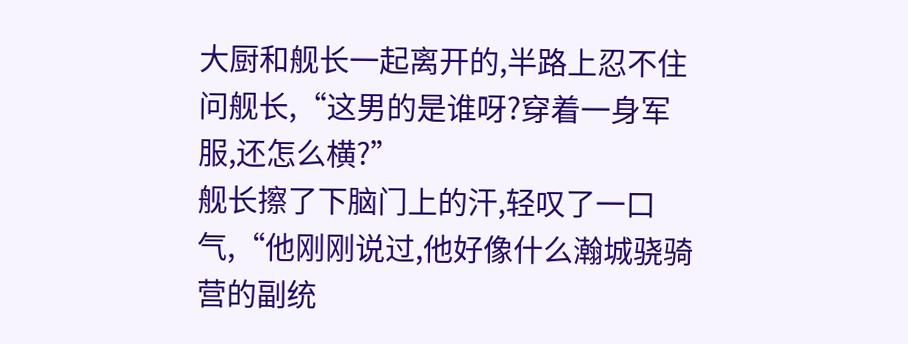大厨和舰长一起离开的,半路上忍不住问舰长,“这男的是谁呀?穿着一身军服,还怎么横?”
舰长擦了下脑门上的汗,轻叹了一口气,“他刚刚说过,他好像什么瀚城骁骑营的副统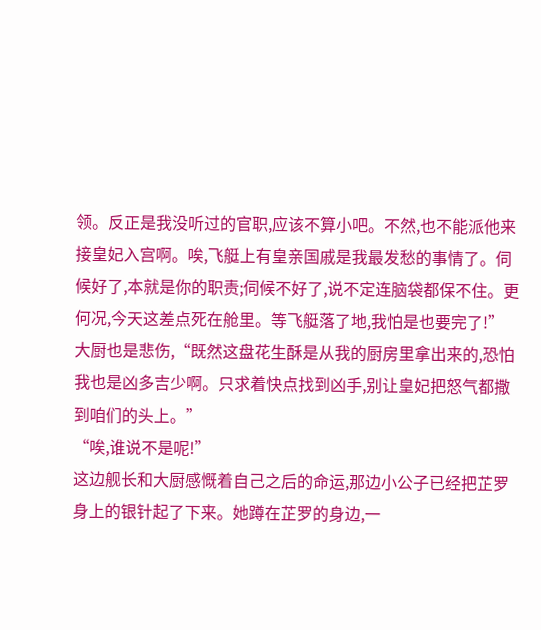领。反正是我没听过的官职,应该不算小吧。不然,也不能派他来接皇妃入宫啊。唉,飞艇上有皇亲国戚是我最发愁的事情了。伺候好了,本就是你的职责;伺候不好了,说不定连脑袋都保不住。更何况,今天这差点死在舱里。等飞艇落了地,我怕是也要完了!”
大厨也是悲伤,“既然这盘花生酥是从我的厨房里拿出来的,恐怕我也是凶多吉少啊。只求着快点找到凶手,别让皇妃把怒气都撒到咱们的头上。”
“唉,谁说不是呢!”
这边舰长和大厨感慨着自己之后的命运,那边小公子已经把芷罗身上的银针起了下来。她蹲在芷罗的身边,一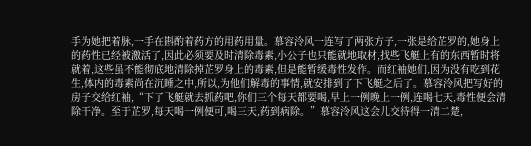手为她把着脉,一手在斟酌着药方的用药用量。慕容泠风一连写了两张方子,一张是给芷罗的,她身上的药性已经被激活了,因此必须要及时清除毒素,小公子也只能就地取材,找些飞艇上有的东西暂时将就着,这些虽不能彻底地清除掉芷罗身上的毒素,但是能暂缓毒性发作。而红袖她们,因为没有吃到花生,体内的毒素尚在沉睡之中,所以,为他们解毒的事情,就安排到了下飞艇之后了。慕容泠风把写好的房子交给红袖,“下了飞艇就去抓药吧,你们三个每天都要喝,早上一例晚上一例,连喝七天,毒性便会清除干净。至于芷罗,每天喝一例便可,喝三天,药到病除。”慕容泠风这会儿交待得一清二楚,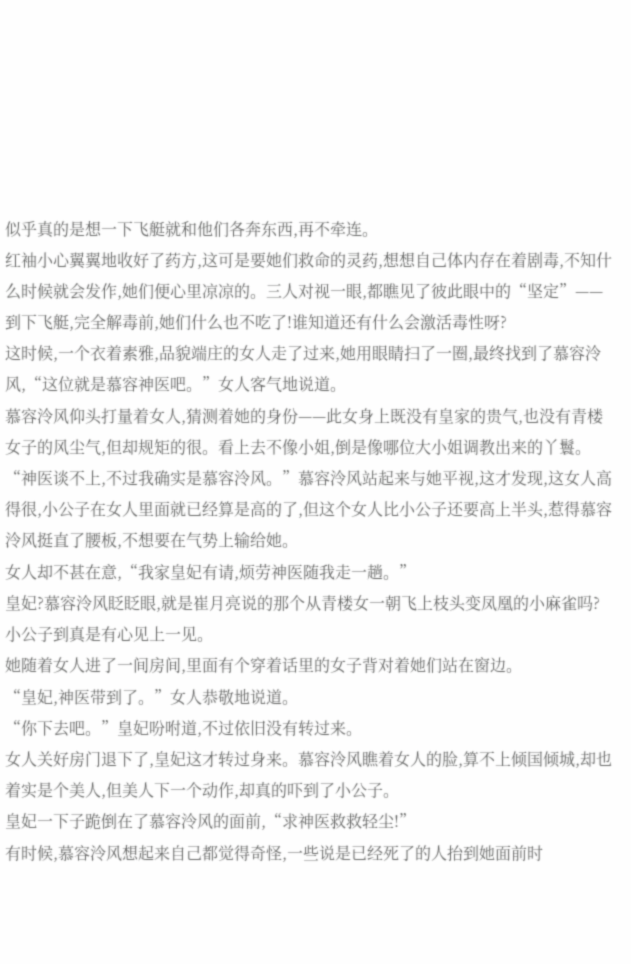似乎真的是想一下飞艇就和他们各奔东西,再不牵连。
红袖小心翼翼地收好了药方,这可是要她们救命的灵药,想想自己体内存在着剧毒,不知什么时候就会发作,她们便心里凉凉的。三人对视一眼,都瞧见了彼此眼中的“坚定”——到下飞艇,完全解毒前,她们什么也不吃了!谁知道还有什么会激活毒性呀?
这时候,一个衣着素雅,品貌端庄的女人走了过来,她用眼睛扫了一圈,最终找到了慕容泠风,“这位就是慕容神医吧。”女人客气地说道。
慕容泠风仰头打量着女人,猜测着她的身份——此女身上既没有皇家的贵气,也没有青楼女子的风尘气,但却规矩的很。看上去不像小姐,倒是像哪位大小姐调教出来的丫鬟。
“神医谈不上,不过我确实是慕容泠风。”慕容泠风站起来与她平视,这才发现,这女人高得很,小公子在女人里面就已经算是高的了,但这个女人比小公子还要高上半头,惹得慕容泠风挺直了腰板,不想要在气势上输给她。
女人却不甚在意,“我家皇妃有请,烦劳神医随我走一趟。”
皇妃?慕容泠风眨眨眼,就是崔月亮说的那个从青楼女一朝飞上枝头变凤凰的小麻雀吗?小公子到真是有心见上一见。
她随着女人进了一间房间,里面有个穿着话里的女子背对着她们站在窗边。
“皇妃,神医带到了。”女人恭敬地说道。
“你下去吧。”皇妃吩咐道,不过依旧没有转过来。
女人关好房门退下了,皇妃这才转过身来。慕容泠风瞧着女人的脸,算不上倾国倾城,却也着实是个美人,但美人下一个动作,却真的吓到了小公子。
皇妃一下子跪倒在了慕容泠风的面前,“求神医救救轻尘!”
有时候,慕容泠风想起来自己都觉得奇怪,一些说是已经死了的人抬到她面前时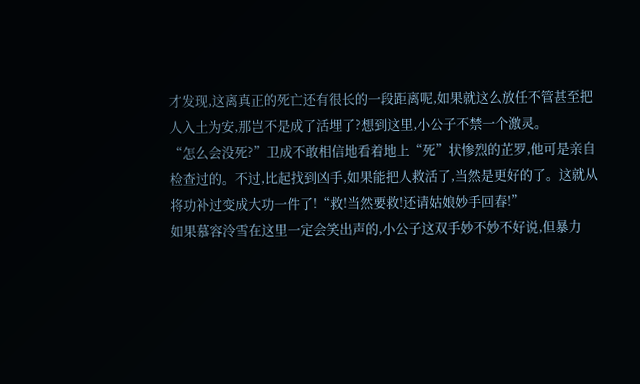才发现,这离真正的死亡还有很长的一段距离呢,如果就这么放任不管甚至把人入土为安,那岂不是成了活埋了?想到这里,小公子不禁一个激灵。
“怎么会没死?”卫成不敢相信地看着地上“死”状惨烈的芷罗,他可是亲自检查过的。不过,比起找到凶手,如果能把人救活了,当然是更好的了。这就从将功补过变成大功一件了!“救!当然要救!还请姑娘妙手回春!”
如果慕容泠雪在这里一定会笑出声的,小公子这双手妙不妙不好说,但暴力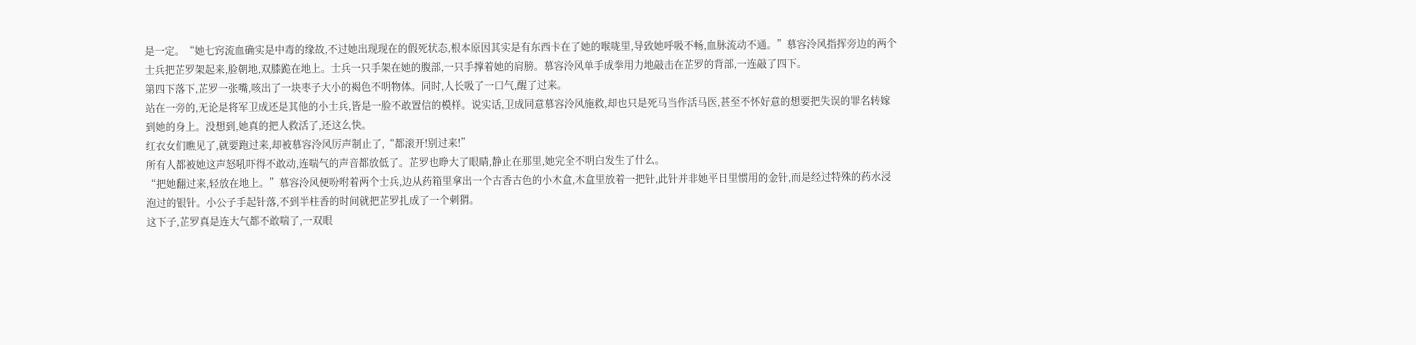是一定。“她七窍流血确实是中毒的缘故,不过她出现现在的假死状态,根本原因其实是有东西卡在了她的喉咙里,导致她呼吸不畅,血脉流动不通。”慕容泠风指挥旁边的两个士兵把芷罗架起来,脸朝地,双膝跪在地上。士兵一只手架在她的腹部,一只手撑着她的肩膀。慕容泠风单手成拳用力地敲击在芷罗的背部,一连敲了四下。
第四下落下,芷罗一张嘴,咳出了一块枣子大小的褐色不明物体。同时,人长吸了一口气,醒了过来。
站在一旁的,无论是将军卫成还是其他的小士兵,皆是一脸不敢置信的模样。说实话,卫成同意慕容泠风施救,却也只是死马当作活马医,甚至不怀好意的想要把失误的罪名转嫁到她的身上。没想到,她真的把人救活了,还这么快。
红衣女们瞧见了,就要跑过来,却被慕容泠风厉声制止了,“都滚开!别过来!”
所有人都被她这声怒吼吓得不敢动,连喘气的声音都放低了。芷罗也睁大了眼睛,静止在那里,她完全不明白发生了什么。
“把她翻过来,轻放在地上。”慕容泠风便吩咐着两个士兵,边从药箱里拿出一个古香古色的小木盒,木盒里放着一把针,此针并非她平日里惯用的金针,而是经过特殊的药水浸泡过的银针。小公子手起针落,不到半柱香的时间就把芷罗扎成了一个刺猬。
这下子,芷罗真是连大气都不敢喘了,一双眼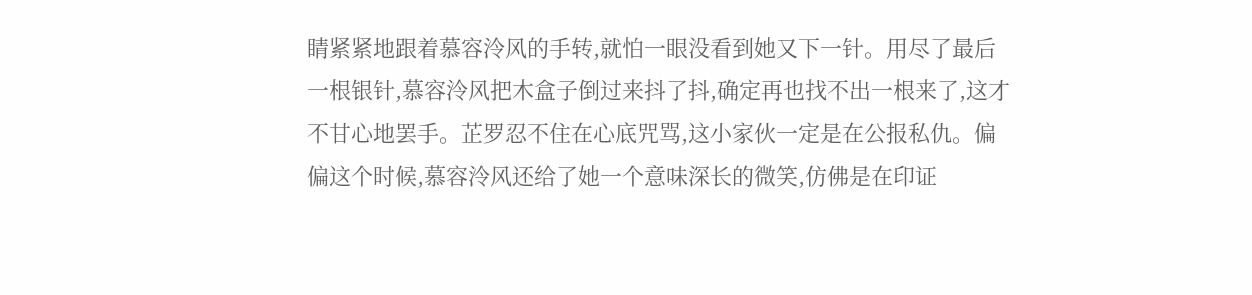睛紧紧地跟着慕容泠风的手转,就怕一眼没看到她又下一针。用尽了最后一根银针,慕容泠风把木盒子倒过来抖了抖,确定再也找不出一根来了,这才不甘心地罢手。芷罗忍不住在心底咒骂,这小家伙一定是在公报私仇。偏偏这个时候,慕容泠风还给了她一个意味深长的微笑,仿佛是在印证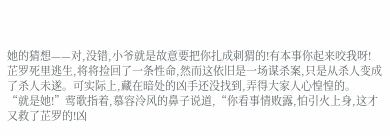她的猜想——对,没错,小爷就是故意要把你扎成刺猬的!有本事你起来咬我呀!
芷罗死里逃生,将将捡回了一条性命,然而这依旧是一场谋杀案,只是从杀人变成了杀人未遂。可实际上,藏在暗处的凶手还没找到,弄得大家人心惶惶的。
“就是她!”莺歌指着,慕容泠风的鼻子说道,“你看事情败露,怕引火上身,这才又救了芷罗的!凶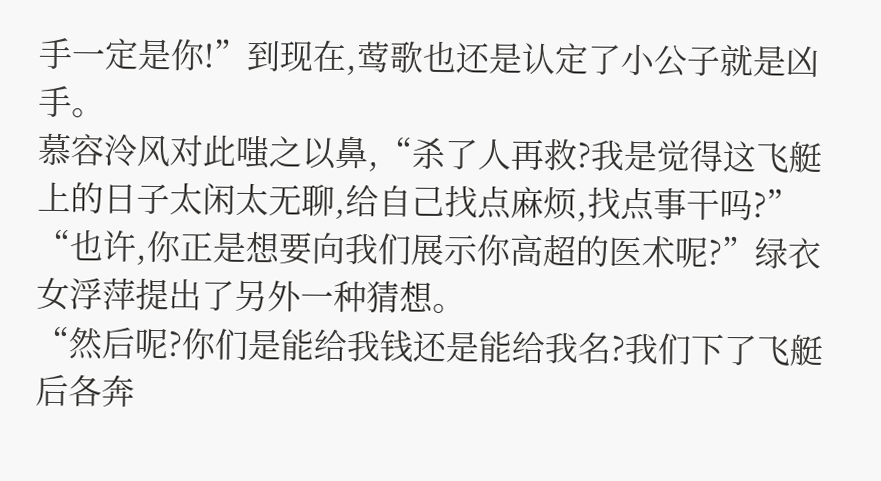手一定是你!”到现在,莺歌也还是认定了小公子就是凶手。
慕容泠风对此嗤之以鼻,“杀了人再救?我是觉得这飞艇上的日子太闲太无聊,给自己找点麻烦,找点事干吗?”
“也许,你正是想要向我们展示你高超的医术呢?”绿衣女浮萍提出了另外一种猜想。
“然后呢?你们是能给我钱还是能给我名?我们下了飞艇后各奔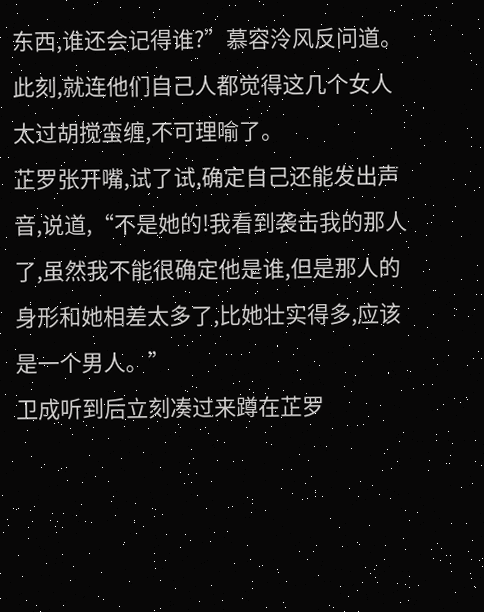东西,谁还会记得谁?”慕容泠风反问道。
此刻,就连他们自己人都觉得这几个女人太过胡搅蛮缠,不可理喻了。
芷罗张开嘴,试了试,确定自己还能发出声音,说道,“不是她的!我看到袭击我的那人了,虽然我不能很确定他是谁,但是那人的身形和她相差太多了,比她壮实得多,应该是一个男人。”
卫成听到后立刻凑过来蹲在芷罗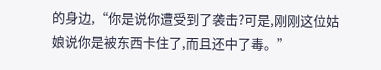的身边,“你是说你遭受到了袭击?可是,刚刚这位姑娘说你是被东西卡住了,而且还中了毒。”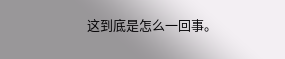这到底是怎么一回事。